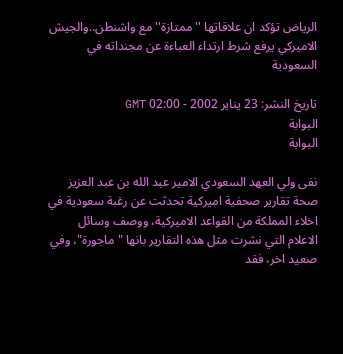الرياض تؤكد ان علاقاتها ''ممتازة'' مع واشنطن..والجيش الاميركي يرفع شرط ارتداء العباءة عن مجنداته في السعودية

تاريخ النشر: 23 يناير 2002 - 02:00 GMT
البوابة
البوابة

نفى ولي العهد السعودي الامير عبد الله بن عبد العزيز صحة تقارير صحفية اميركية تحدثت عن رغبة سعودية في اخلاء المملكة من القواعد الاميركية، ووصف وسائل الاعلام التي نشرت مثل هذه التقارير بانها "ماجورة"، وفي صعيد اخر، فقد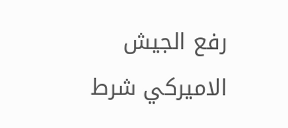رفع الجيش الاميركي شرط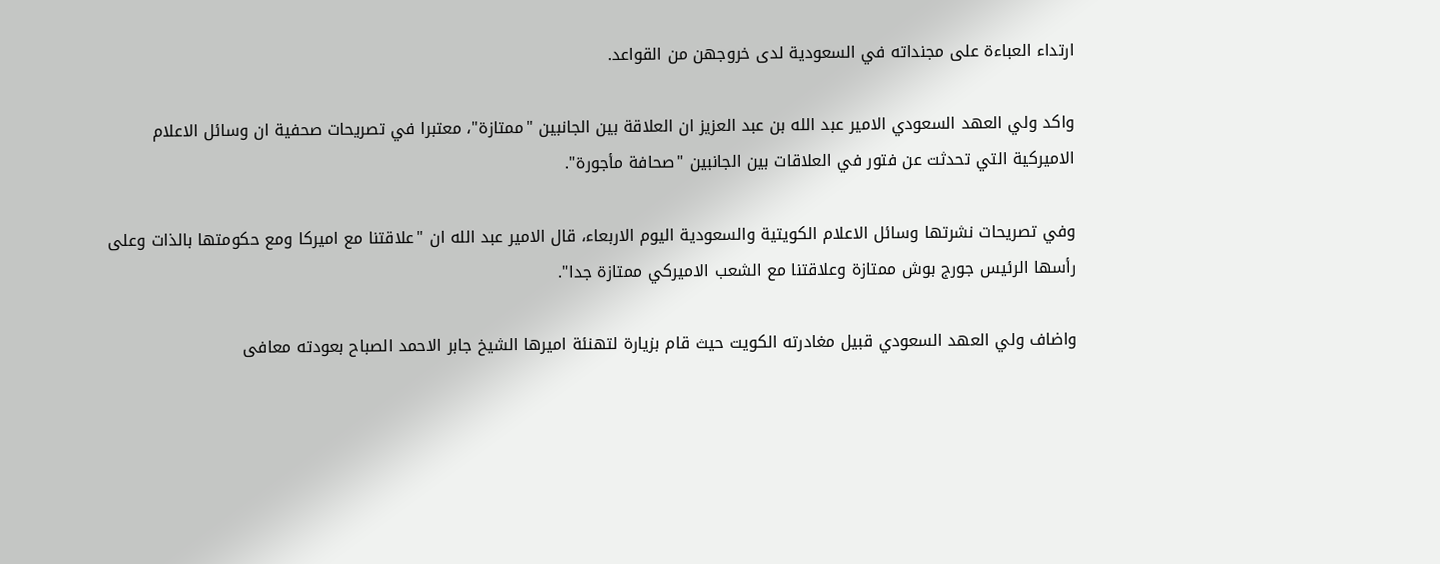ارتداء العباءة على مجنداته في السعودية لدى خروجهن من القواعد.

واكد ولي العهد السعودي الامير عبد الله بن عبد العزيز ان العلاقة بين الجانبين "ممتازة"، معتبرا في تصريحات صحفية ان وسائل الاعلام الاميركية التي تحدثت عن فتور في العلاقات بين الجانبين "صحافة مأجورة".

وفي تصريحات نشرتها وسائل الاعلام الكويتية والسعودية اليوم الاربعاء، قال الامير عبد الله ان "علاقتنا مع اميركا ومع حكومتها بالذات وعلى رأسها الرئيس جورج بوش ممتازة وعلاقتنا مع الشعب الاميركي ممتازة جدا".

واضاف ولي العهد السعودي قبيل مغادرته الكويت حيث قام بزيارة لتهنئة اميرها الشيخ جابر الاحمد الصباح بعودته معافى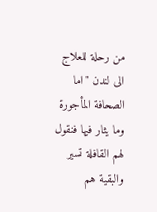من رحلة للعلاج الى لندن "اما الصحافة المأجورة وما يثار فيها فنقول لهم القافلة تسير والبقية هم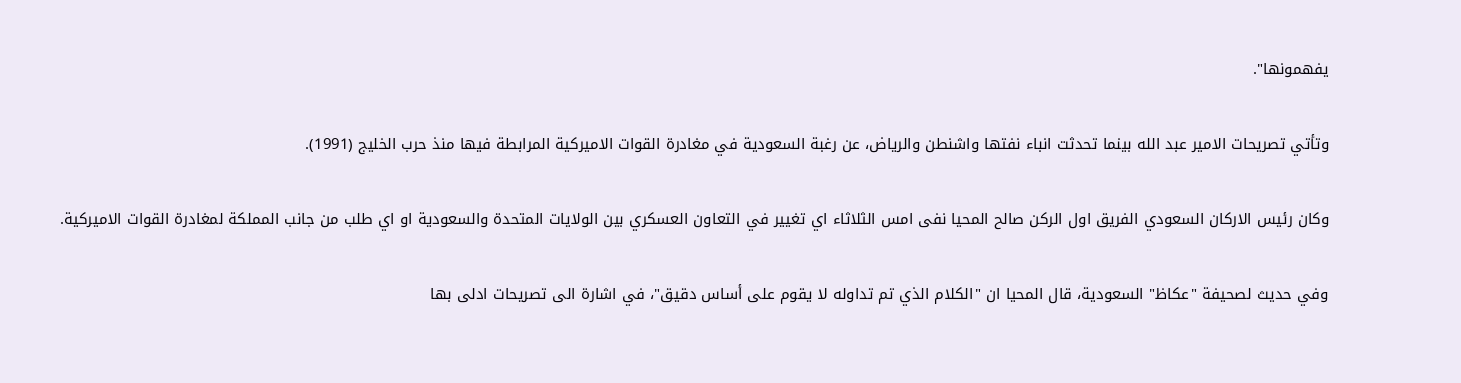يفهمونها".

وتأتي تصريحات الامير عبد الله بينما تحدثت انباء نفتها واشنطن والرياض، عن رغبة السعودية في مغادرة القوات الاميركية المرابطة فيها منذ حرب الخليج (1991).

وكان رئيس الاركان السعودي الفريق اول الركن صالح المحيا نفى امس الثلاثاء اي تغيير في التعاون العسكري بين الولايات المتحدة والسعودية او اي طلب من جانب المملكة لمغادرة القوات الاميركية.

وفي حديث لصحيفة "عكاظ" السعودية، قال المحيا ان "الكلام الذي تم تداوله لا يقوم على أساس دقيق"، في اشارة الى تصريحات ادلى بها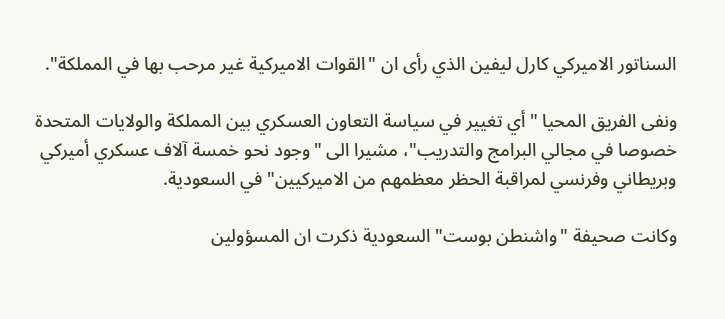السناتور الاميركي كارل ليفين الذي رأى ان "القوات الاميركية غير مرحب بها في المملكة".

ونفى الفريق المحيا "أي تغيير في سياسة التعاون العسكري بين المملكة والولايات المتحدة خصوصا في مجالي البرامج والتدريب"، مشيرا الى "وجود نحو خمسة آلاف عسكري أميركي وبريطاني وفرنسي لمراقبة الحظر معظمهم من الاميركيين" في السعودية.

وكانت صحيفة "واشنطن بوست" السعودية ذكرت ان المسؤولين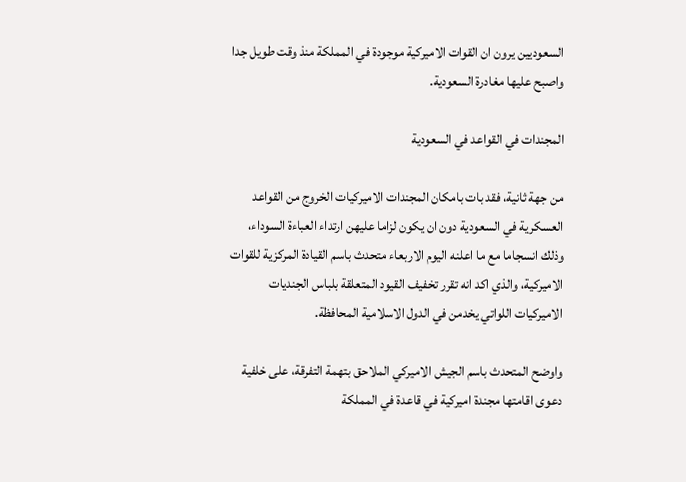السعوديين يرون ان القوات الاميركية موجودة في المملكة منذ وقت طويل جدا واصبح عليها مغادرة السعودية.

المجندات في القواعد في السعودية

من جهة ثانية، فقد بات بامكان المجندات الاميركيات الخروج من القواعد العسكرية في السعودية دون ان يكون لزاما عليهن ارتداء العباءة السوداء، وذلك انسجاما مع ما اعلنه اليوم الاربعاء متحدث باسم القيادة المركزية للقوات الاميركية، والذي اكد انه تقرر تخفيف القيود المتعلقة بلباس الجنديات الاميركيات اللواتي يخدمن في الدول الاسلامية المحافظة.

واوضح المتحدث باسم الجيش الاميركي الملاحق بتهمة التفرقة، على خلفية دعوى اقامتها مجندة اميركية في قاعدة في المملكة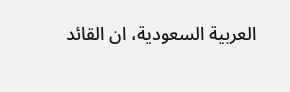العربية السعودية، ان القائد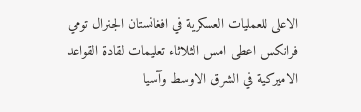الاعلى للعمليات العسكرية في افغانستان الجنرال تومي فرانكس اعطى امس الثلاثاء تعليمات لقادة القواعد الاميركية في الشرق الاوسط وآسيا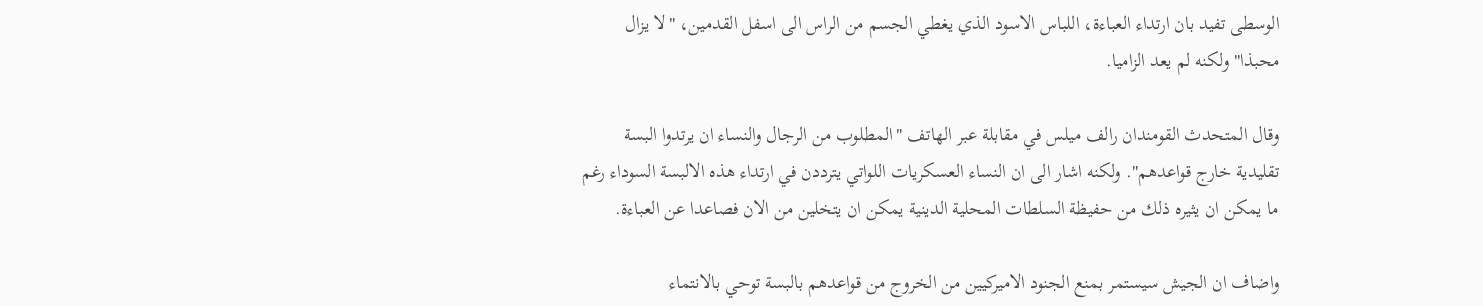الوسطى تفيد بان ارتداء العباءة، اللباس الاسود الذي يغطي الجسم من الراس الى اسفل القدمين، "لا يزال محبذا" ولكنه لم يعد الزاميا.

وقال المتحدث القومندان رالف ميلس في مقابلة عبر الهاتف "المطلوب من الرجال والنساء ان يرتدوا البسة تقليدية خارج قواعدهم". ولكنه اشار الى ان النساء العسكريات اللواتي يترددن في ارتداء هذه الالبسة السوداء رغم ما يمكن ان يثيره ذلك من حفيظة السلطات المحلية الدينية يمكن ان يتخلين من الان فصاعدا عن العباءة.

واضاف ان الجيش سيستمر بمنع الجنود الاميركيين من الخروج من قواعدهم بالبسة توحي بالانتماء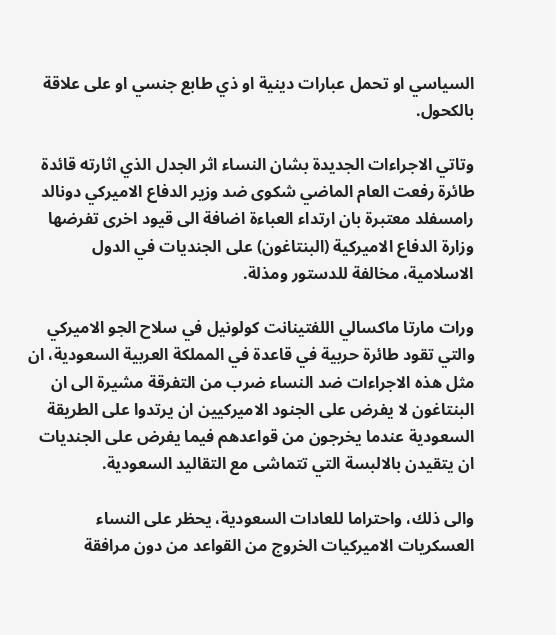السياسي او تحمل عبارات دينية او ذي طابع جنسي او على علاقة بالكحول.

وتاتي الاجراءات الجديدة بشان النساء اثر الجدل الذي اثارته قائدة طائرة رفعت العام الماضي شكوى ضد وزير الدفاع الاميركي دونالد رامسفلد معتبرة بان ارتداء العباءة اضافة الى قيود اخرى تفرضها وزارة الدفاع الاميركية (البنتاغون) على الجنديات في الدول الاسلامية، مخالفة للدستور ومذلة.

ورات مارتا ماكسالي اللفتينانت كولونيل في سلاح الجو الاميركي والتي تقود طائرة حربية في قاعدة في المملكة العربية السعودية، ان مثل هذه الاجراءات ضد النساء ضرب من التفرقة مشيرة الى ان البنتاغون لا يفرض على الجنود الاميركيين ان يرتدوا على الطريقة السعودية عندما يخرجون من قواعدهم فيما يفرض على الجنديات ان يتقيدن بالالبسة التي تتماشى مع التقاليد السعودية.

والى ذلك، واحتراما للعادات السعودية، يحظر على النساء العسكريات الاميركيات الخروج من القواعد من دون مرافقة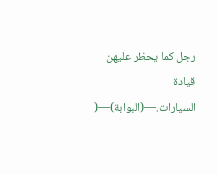رجل كما يحظر عليهن قيادة السيارات.—(البوابة)—(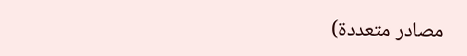مصادر متعددة)